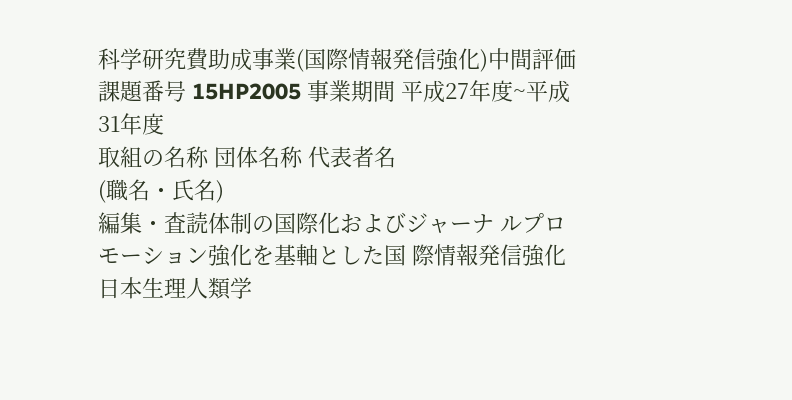科学研究費助成事業(国際情報発信強化)中間評価
課題番号 15HP2005 事業期間 平成27年度~平成31年度
取組の名称 団体名称 代表者名
(職名・氏名)
編集・査読体制の国際化およびジャーナ ルプロモーション強化を基軸とした国 際情報発信強化
日本生理人類学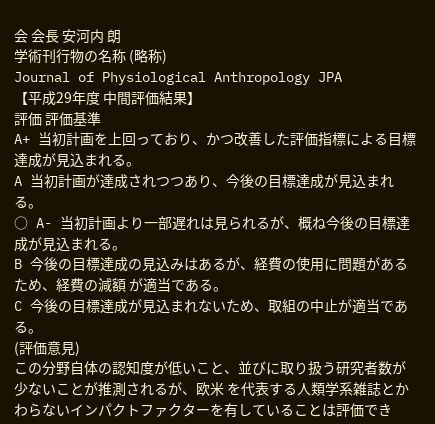会 会長 安河内 朗
学術刊行物の名称 (略称)
Journal of Physiological Anthropology JPA
【平成29年度 中間評価結果】
評価 評価基準
A+ 当初計画を上回っており、かつ改善した評価指標による目標達成が見込まれる。
A 当初計画が達成されつつあり、今後の目標達成が見込まれる。
○ A- 当初計画より一部遅れは見られるが、概ね今後の目標達成が見込まれる。
B 今後の目標達成の見込みはあるが、経費の使用に問題があるため、経費の減額 が適当である。
C 今後の目標達成が見込まれないため、取組の中止が適当である。
(評価意見)
この分野自体の認知度が低いこと、並びに取り扱う研究者数が少ないことが推測されるが、欧米 を代表する人類学系雑誌とかわらないインパクトファクターを有していることは評価でき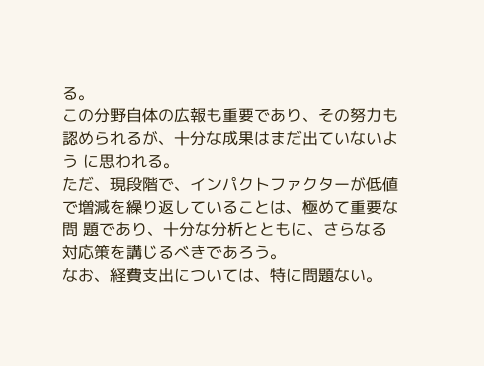る。
この分野自体の広報も重要であり、その努力も認められるが、十分な成果はまだ出ていないよう に思われる。
ただ、現段階で、インパクトファクターが低値で増減を繰り返していることは、極めて重要な問 題であり、十分な分析とともに、さらなる対応策を講じるべきであろう。
なお、経費支出については、特に問題ない。